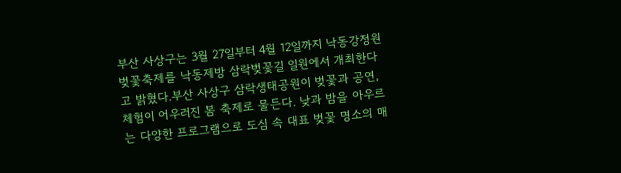부산 사상구는 3월 27일부터 4월 12일까지 낙동강정원 벚꽃축제를 낙동제방 삼락벚꽃길 일원에서 개최한다고 밝혔다.부산 사상구 삼락생태공원이 벚꽃과 공연, 체험이 어우러진 봄 축제로 물든다. 낮과 밤을 아우르는 다양한 프로그램으로 도심 속 대표 벚꽃 명소의 매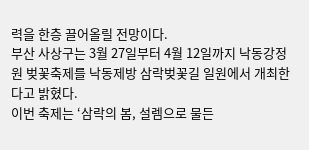력을 한층 끌어올릴 전망이다.
부산 사상구는 3월 27일부터 4월 12일까지 낙동강정원 벚꽃축제를 낙동제방 삼락벚꽃길 일원에서 개최한다고 밝혔다.
이번 축제는 ‘삼락의 봄, 설렘으로 물든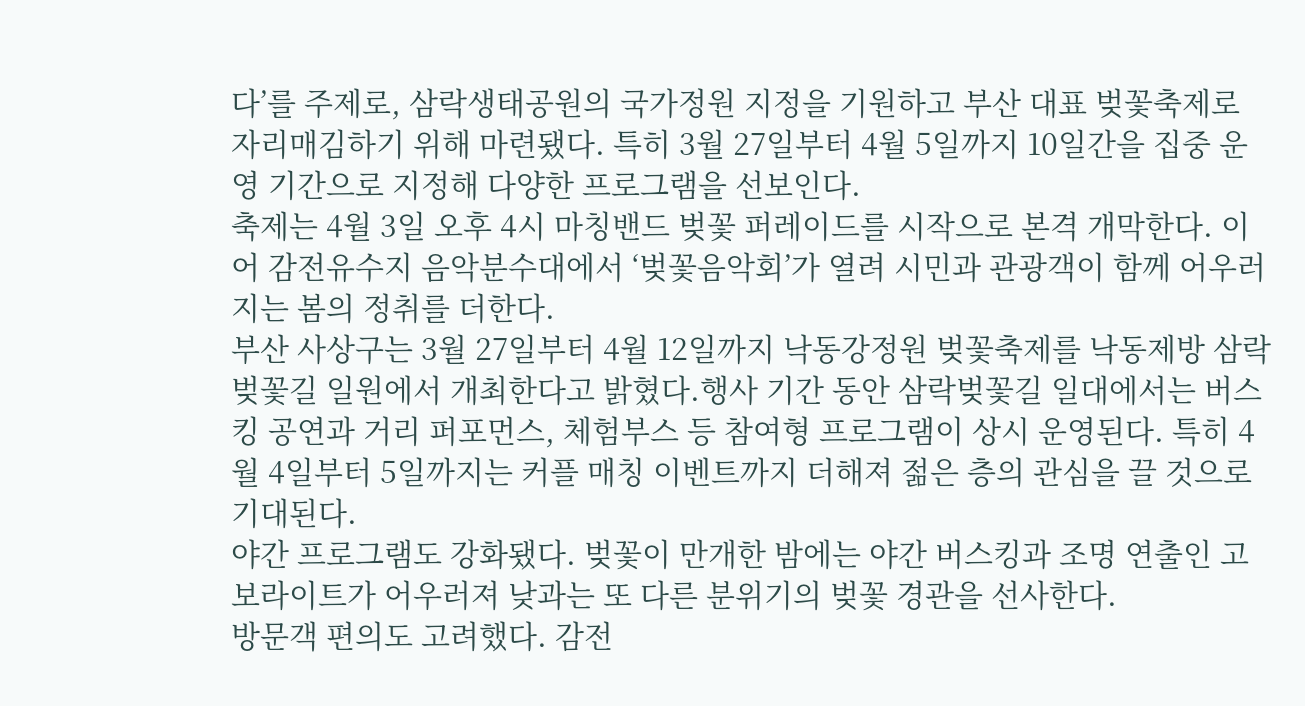다’를 주제로, 삼락생태공원의 국가정원 지정을 기원하고 부산 대표 벚꽃축제로 자리매김하기 위해 마련됐다. 특히 3월 27일부터 4월 5일까지 10일간을 집중 운영 기간으로 지정해 다양한 프로그램을 선보인다.
축제는 4월 3일 오후 4시 마칭밴드 벚꽃 퍼레이드를 시작으로 본격 개막한다. 이어 감전유수지 음악분수대에서 ‘벚꽃음악회’가 열려 시민과 관광객이 함께 어우러지는 봄의 정취를 더한다.
부산 사상구는 3월 27일부터 4월 12일까지 낙동강정원 벚꽃축제를 낙동제방 삼락벚꽃길 일원에서 개최한다고 밝혔다.행사 기간 동안 삼락벚꽃길 일대에서는 버스킹 공연과 거리 퍼포먼스, 체험부스 등 참여형 프로그램이 상시 운영된다. 특히 4월 4일부터 5일까지는 커플 매칭 이벤트까지 더해져 젊은 층의 관심을 끌 것으로 기대된다.
야간 프로그램도 강화됐다. 벚꽃이 만개한 밤에는 야간 버스킹과 조명 연출인 고보라이트가 어우러져 낮과는 또 다른 분위기의 벚꽃 경관을 선사한다.
방문객 편의도 고려했다. 감전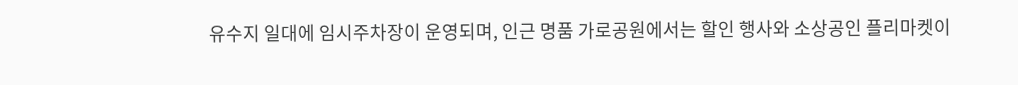유수지 일대에 임시주차장이 운영되며, 인근 명품 가로공원에서는 할인 행사와 소상공인 플리마켓이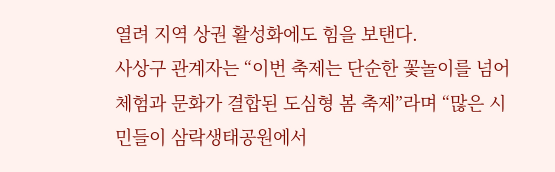열려 지역 상권 활성화에도 힘을 보탠다.
사상구 관계자는 “이번 축제는 단순한 꽃놀이를 넘어 체험과 문화가 결합된 도심형 봄 축제”라며 “많은 시민들이 삼락생태공원에서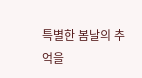특별한 봄날의 추억을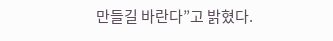만들길 바란다”고 밝혔다.